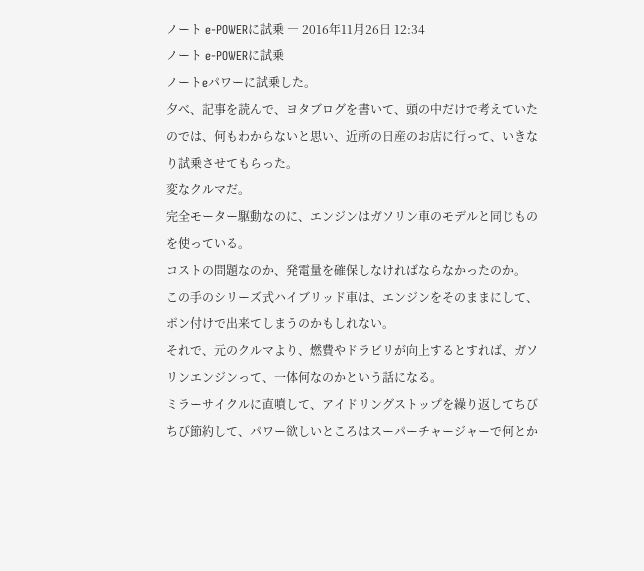ノート e-POWERに試乗 ― 2016年11月26日 12:34
ノート e-POWERに試乗
ノートeパワーに試乗した。
夕べ、記事を読んで、ヨタブログを書いて、頭の中だけで考えていたのでは、何もわからないと思い、近所の日産のお店に行って、いきなり試乗させてもらった。
変なクルマだ。
完全モーター駆動なのに、エンジンはガソリン車のモデルと同じものを使っている。
コストの問題なのか、発電量を確保しなければならなかったのか。
この手のシリーズ式ハイブリッド車は、エンジンをそのままにして、ポン付けで出来てしまうのかもしれない。
それで、元のクルマより、燃費やドラビリが向上するとすれば、ガソリンエンジンって、一体何なのかという話になる。
ミラーサイクルに直噴して、アイドリングストップを繰り返してちびちび節約して、パワー欲しいところはスーパーチャージャーで何とか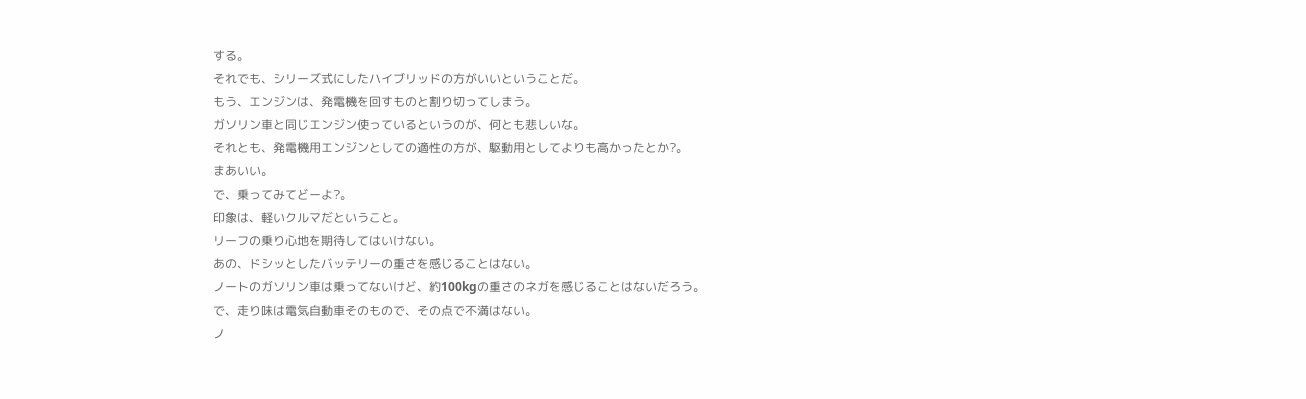する。
それでも、シリーズ式にしたハイブリッドの方がいいということだ。
もう、エンジンは、発電機を回すものと割り切ってしまう。
ガソリン車と同じエンジン使っているというのが、何とも悲しいな。
それとも、発電機用エンジンとしての適性の方が、駆動用としてよりも高かったとか?。
まあいい。
で、乗ってみてどーよ?。
印象は、軽いクルマだということ。
リーフの乗り心地を期待してはいけない。
あの、ドシッとしたバッテリーの重さを感じることはない。
ノートのガソリン車は乗ってないけど、約100kgの重さのネガを感じることはないだろう。
で、走り味は電気自動車そのもので、その点で不満はない。
ノ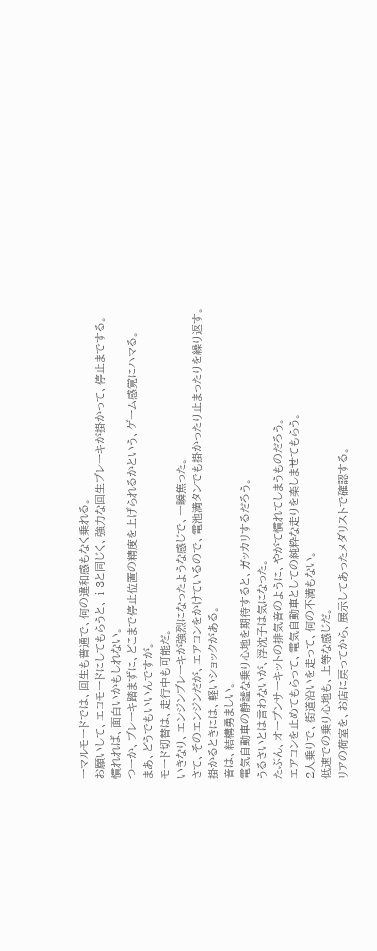ーマルモードでは、回生も普通で、何の違和感もなく乗れる。
お願いして、エコモードにしてもらうと、ⅰ3と同じく、強力な回生ブレーキが掛かって、停止までする。
慣れれば、面白いかもしれない。
つーか、ブレーキ踏まずに、どこまで停止位置の精度を上げられるかという、ゲーム感覚にハマる。
まあ、どうでもいいんですが。
モード切替は、走行中も可能だ。
いきなり、エンジンブレーキが強烈になったような感じで、一瞬焦った。
さて、そのエンジンだが、エアコンをかけているので、電池満タンでも掛かったり止まったりを繰り返す。
掛かるときには、軽いショックがある。
音は、結構勇ましい。
電気自動車の静謐な乗り心地を期待すると、ガッカリするだろう。
うるさいとは言わないが、浮沈子は気になった。
たぶん、オープンサーキットの排気音のように、やがて慣れてしまうものだろう。
エアコンを止めてもらって、電気自動車としての純粋な走りを楽しませてもらう。
2人乗りで、街道沿いを走って、何の不満もない。
低速での乗り心地も、上等な感じだ。
リアの荷室を、お店に戻ってから、展示してあったメダリストで確認する。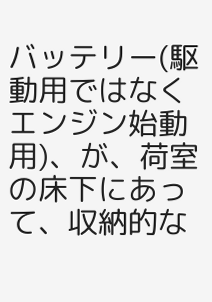バッテリー(駆動用ではなくエンジン始動用)、が、荷室の床下にあって、収納的な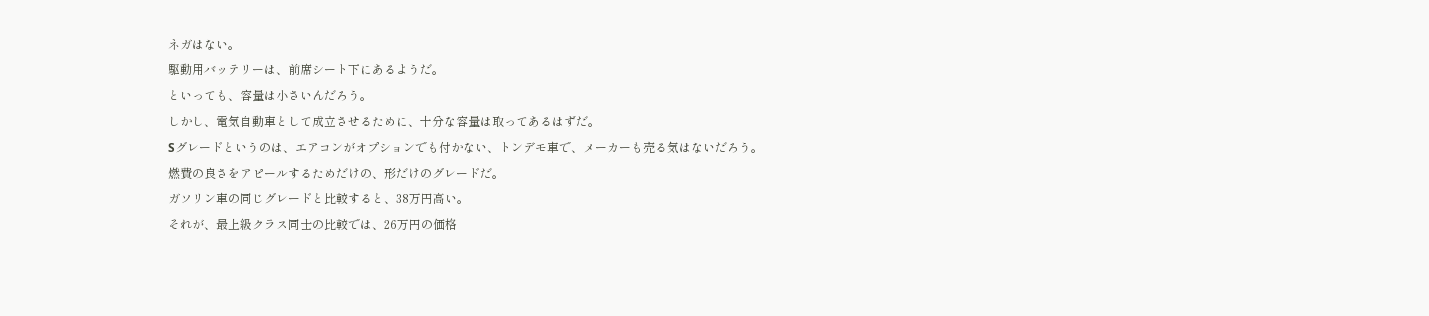ネガはない。
駆動用バッテリーは、前席シート下にあるようだ。
といっても、容量は小さいんだろう。
しかし、電気自動車として成立させるために、十分な容量は取ってあるはずだ。
Sグレードというのは、エアコンがオプションでも付かない、トンデモ車で、メーカーも売る気はないだろう。
燃費の良さをアピールするためだけの、形だけのグレードだ。
ガソリン車の同じグレードと比較すると、38万円高い。
それが、最上級クラス同士の比較では、26万円の価格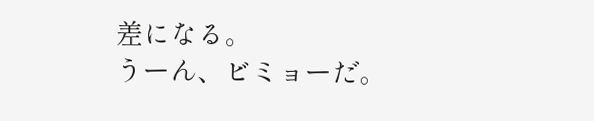差になる。
うーん、ビミョーだ。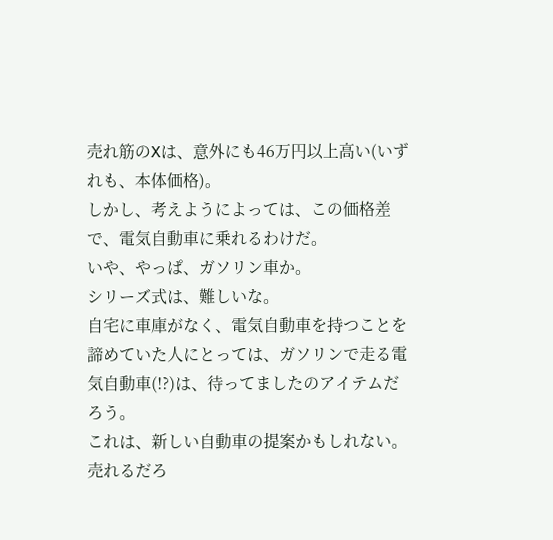売れ筋のXは、意外にも46万円以上高い(いずれも、本体価格)。
しかし、考えようによっては、この価格差で、電気自動車に乗れるわけだ。
いや、やっぱ、ガソリン車か。
シリーズ式は、難しいな。
自宅に車庫がなく、電気自動車を持つことを諦めていた人にとっては、ガソリンで走る電気自動車(!?)は、待ってましたのアイテムだろう。
これは、新しい自動車の提案かもしれない。
売れるだろ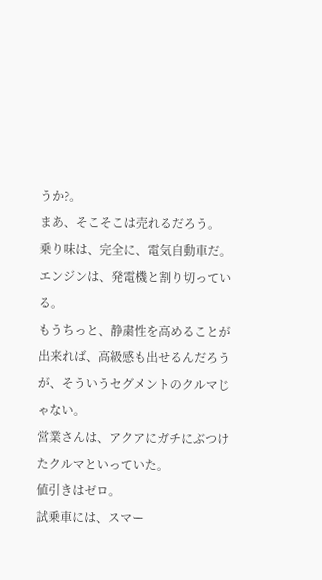うか?。
まあ、そこそこは売れるだろう。
乗り味は、完全に、電気自動車だ。
エンジンは、発電機と割り切っている。
もうちっと、静粛性を高めることが出来れば、高級感も出せるんだろうが、そういうセグメントのクルマじゃない。
営業さんは、アクアにガチにぶつけたクルマといっていた。
値引きはゼロ。
試乗車には、スマー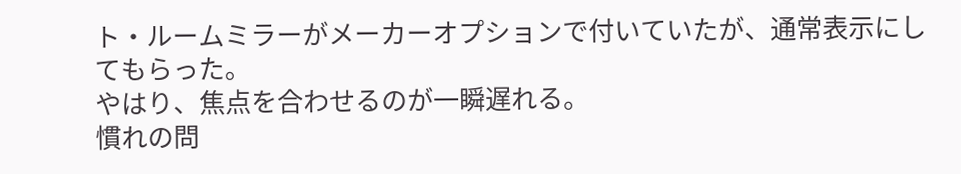ト・ルームミラーがメーカーオプションで付いていたが、通常表示にしてもらった。
やはり、焦点を合わせるのが一瞬遅れる。
慣れの問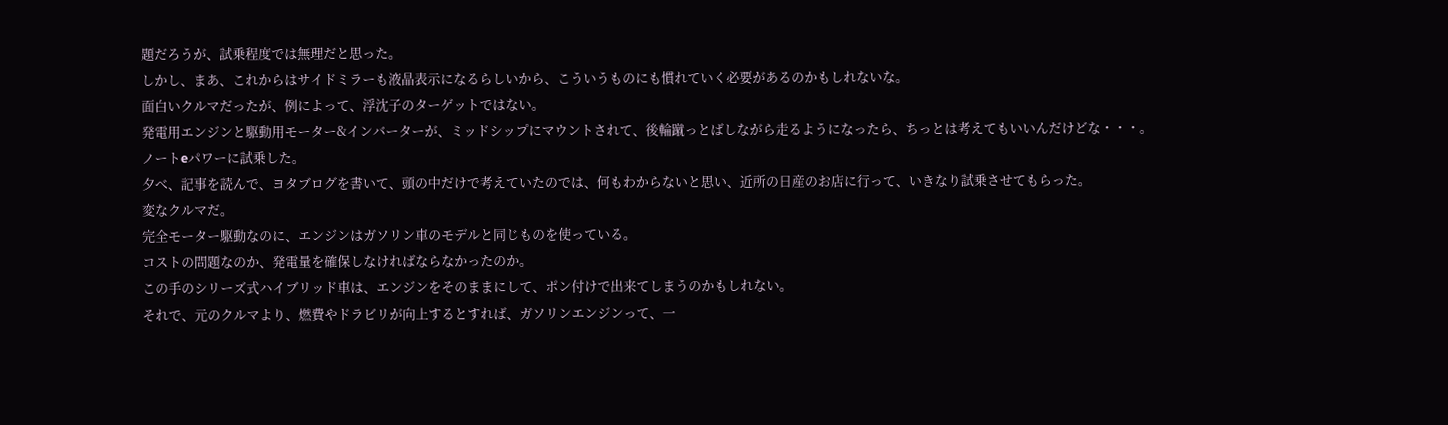題だろうが、試乗程度では無理だと思った。
しかし、まあ、これからはサイドミラーも液晶表示になるらしいから、こういうものにも慣れていく必要があるのかもしれないな。
面白いクルマだったが、例によって、浮沈子のターゲットではない。
発電用エンジンと駆動用モーター&インバーターが、ミッドシップにマウントされて、後輪蹴っとばしながら走るようになったら、ちっとは考えてもいいんだけどな・・・。
ノートeパワーに試乗した。
夕べ、記事を読んで、ヨタブログを書いて、頭の中だけで考えていたのでは、何もわからないと思い、近所の日産のお店に行って、いきなり試乗させてもらった。
変なクルマだ。
完全モーター駆動なのに、エンジンはガソリン車のモデルと同じものを使っている。
コストの問題なのか、発電量を確保しなければならなかったのか。
この手のシリーズ式ハイブリッド車は、エンジンをそのままにして、ポン付けで出来てしまうのかもしれない。
それで、元のクルマより、燃費やドラビリが向上するとすれば、ガソリンエンジンって、一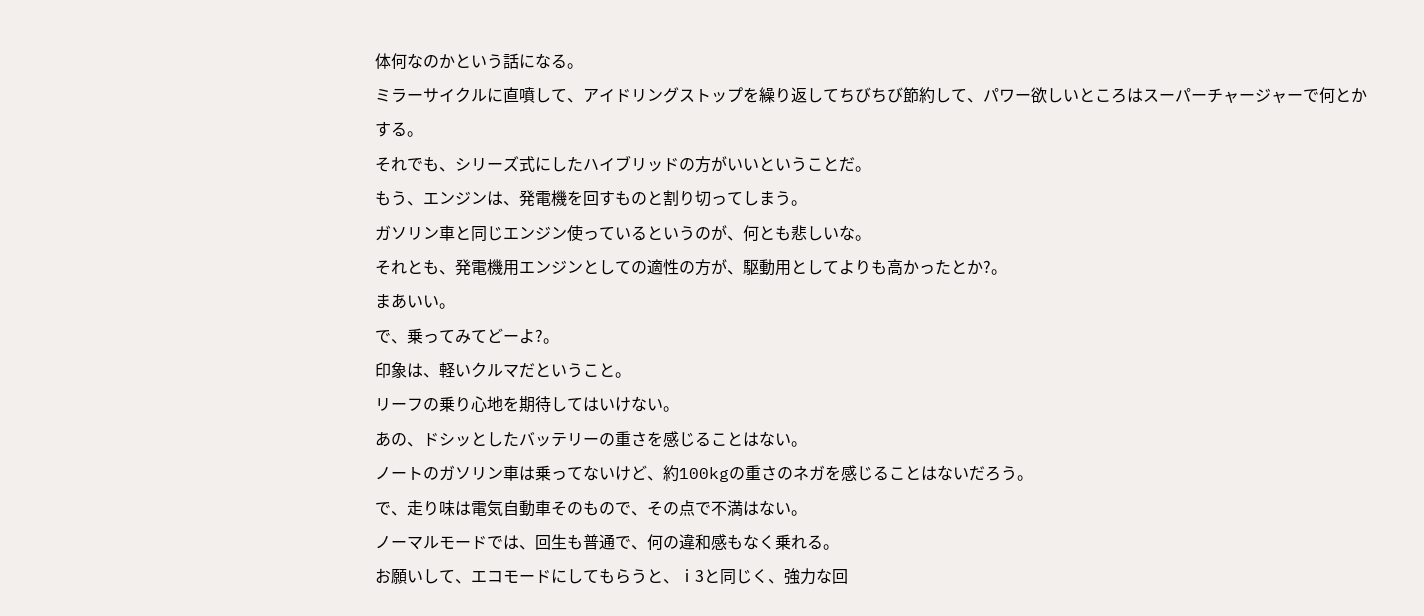体何なのかという話になる。
ミラーサイクルに直噴して、アイドリングストップを繰り返してちびちび節約して、パワー欲しいところはスーパーチャージャーで何とかする。
それでも、シリーズ式にしたハイブリッドの方がいいということだ。
もう、エンジンは、発電機を回すものと割り切ってしまう。
ガソリン車と同じエンジン使っているというのが、何とも悲しいな。
それとも、発電機用エンジンとしての適性の方が、駆動用としてよりも高かったとか?。
まあいい。
で、乗ってみてどーよ?。
印象は、軽いクルマだということ。
リーフの乗り心地を期待してはいけない。
あの、ドシッとしたバッテリーの重さを感じることはない。
ノートのガソリン車は乗ってないけど、約100kgの重さのネガを感じることはないだろう。
で、走り味は電気自動車そのもので、その点で不満はない。
ノーマルモードでは、回生も普通で、何の違和感もなく乗れる。
お願いして、エコモードにしてもらうと、ⅰ3と同じく、強力な回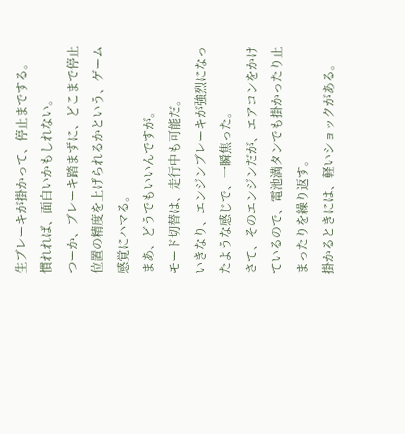生ブレーキが掛かって、停止までする。
慣れれば、面白いかもしれない。
つーか、ブレーキ踏まずに、どこまで停止位置の精度を上げられるかという、ゲーム感覚にハマる。
まあ、どうでもいいんですが。
モード切替は、走行中も可能だ。
いきなり、エンジンブレーキが強烈になったような感じで、一瞬焦った。
さて、そのエンジンだが、エアコンをかけているので、電池満タンでも掛かったり止まったりを繰り返す。
掛かるときには、軽いショックがある。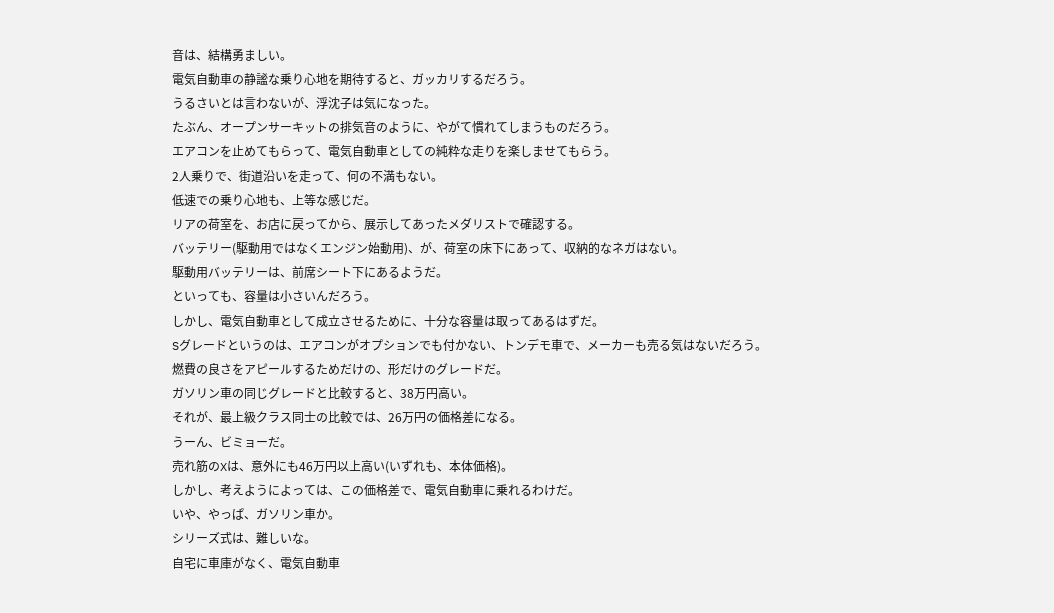音は、結構勇ましい。
電気自動車の静謐な乗り心地を期待すると、ガッカリするだろう。
うるさいとは言わないが、浮沈子は気になった。
たぶん、オープンサーキットの排気音のように、やがて慣れてしまうものだろう。
エアコンを止めてもらって、電気自動車としての純粋な走りを楽しませてもらう。
2人乗りで、街道沿いを走って、何の不満もない。
低速での乗り心地も、上等な感じだ。
リアの荷室を、お店に戻ってから、展示してあったメダリストで確認する。
バッテリー(駆動用ではなくエンジン始動用)、が、荷室の床下にあって、収納的なネガはない。
駆動用バッテリーは、前席シート下にあるようだ。
といっても、容量は小さいんだろう。
しかし、電気自動車として成立させるために、十分な容量は取ってあるはずだ。
Sグレードというのは、エアコンがオプションでも付かない、トンデモ車で、メーカーも売る気はないだろう。
燃費の良さをアピールするためだけの、形だけのグレードだ。
ガソリン車の同じグレードと比較すると、38万円高い。
それが、最上級クラス同士の比較では、26万円の価格差になる。
うーん、ビミョーだ。
売れ筋のXは、意外にも46万円以上高い(いずれも、本体価格)。
しかし、考えようによっては、この価格差で、電気自動車に乗れるわけだ。
いや、やっぱ、ガソリン車か。
シリーズ式は、難しいな。
自宅に車庫がなく、電気自動車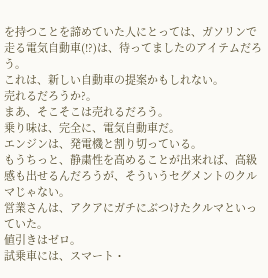を持つことを諦めていた人にとっては、ガソリンで走る電気自動車(!?)は、待ってましたのアイテムだろう。
これは、新しい自動車の提案かもしれない。
売れるだろうか?。
まあ、そこそこは売れるだろう。
乗り味は、完全に、電気自動車だ。
エンジンは、発電機と割り切っている。
もうちっと、静粛性を高めることが出来れば、高級感も出せるんだろうが、そういうセグメントのクルマじゃない。
営業さんは、アクアにガチにぶつけたクルマといっていた。
値引きはゼロ。
試乗車には、スマート・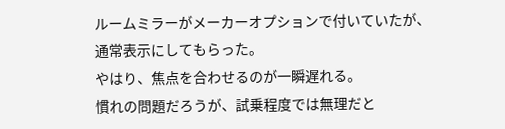ルームミラーがメーカーオプションで付いていたが、通常表示にしてもらった。
やはり、焦点を合わせるのが一瞬遅れる。
慣れの問題だろうが、試乗程度では無理だと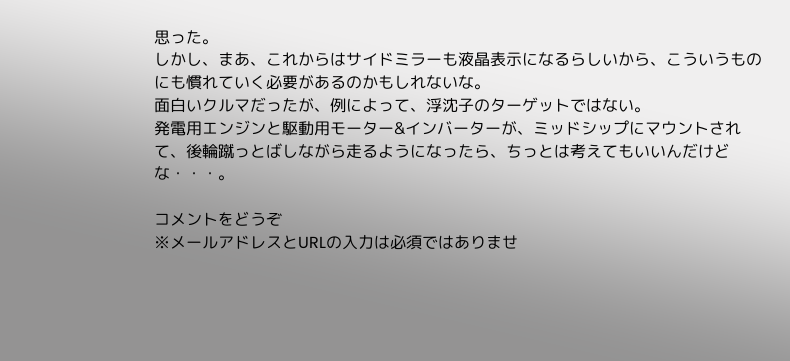思った。
しかし、まあ、これからはサイドミラーも液晶表示になるらしいから、こういうものにも慣れていく必要があるのかもしれないな。
面白いクルマだったが、例によって、浮沈子のターゲットではない。
発電用エンジンと駆動用モーター&インバーターが、ミッドシップにマウントされて、後輪蹴っとばしながら走るようになったら、ちっとは考えてもいいんだけどな・・・。

コメントをどうぞ
※メールアドレスとURLの入力は必須ではありませ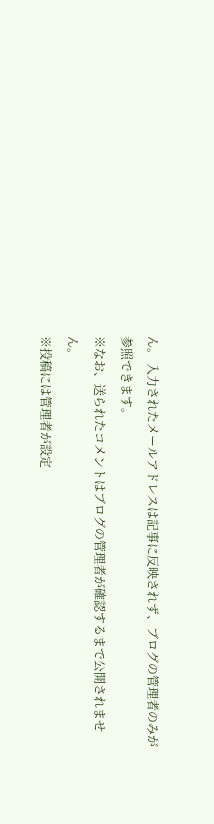ん。 入力されたメールアドレスは記事に反映されず、ブログの管理者のみが参照できます。
※なお、送られたコメントはブログの管理者が確認するまで公開されません。
※投稿には管理者が設定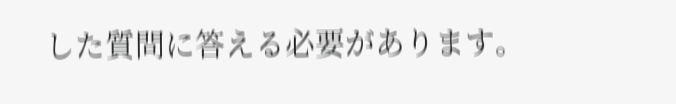した質問に答える必要があります。